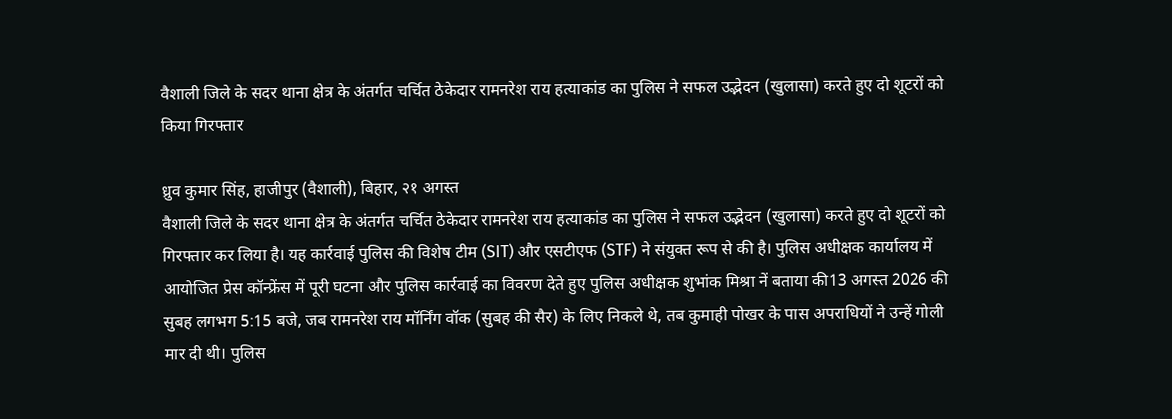वैशाली जिले के सदर थाना क्षेत्र के अंतर्गत चर्चित ठेकेदार रामनरेश राय हत्याकांड का पुलिस ने सफल उद्भेदन (खुलासा) करते हुए दो शूटरों को किया गिरफ्तार

ध्रुव कुमार सिंह, हाजीपुर (वैशाली), बिहार, २१ अगस्त
वैशाली जिले के सदर थाना क्षेत्र के अंतर्गत चर्चित ठेकेदार रामनरेश राय हत्याकांड का पुलिस ने सफल उद्भेदन (खुलासा) करते हुए दो शूटरों को गिरफ्तार कर लिया है। यह कार्रवाई पुलिस की विशेष टीम (SIT) और एसटीएफ (STF) ने संयुक्त रूप से की है। पुलिस अधीक्षक कार्यालय में आयोजित प्रेस कॉन्फ्रेंस में पूरी घटना और पुलिस कार्रवाई का विवरण देते हुए पुलिस अधीक्षक शुभांक मिश्रा नें बताया की13 अगस्त 2026 की सुबह लगभग 5:15 बजे, जब रामनरेश राय मॉर्निंग वॉक (सुबह की सैर) के लिए निकले थे, तब कुमाही पोखर के पास अपराधियों ने उन्हें गोली मार दी थी। पुलिस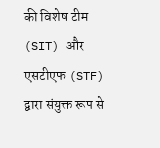की विशेष टीम (SIT) और एसटीएफ (STF) द्वारा संयुक्त रूप से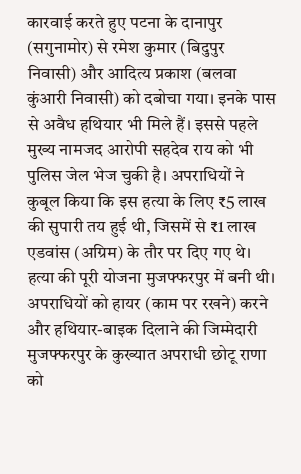कारवाई करते हुए पटना के दानापुर (सगुनामोर) से रमेश कुमार (बिदुपुर निवासी) और आदित्य प्रकाश (बलवा कुंआरी निवासी) को दबोचा गया। इनके पास से अवैध हथियार भी मिले हैं। इससे पहले मुख्य नामजद आरोपी सहदेव राय को भी पुलिस जेल भेज चुकी है। अपराधियों ने कुबूल किया कि इस हत्या के लिए ₹5 लाख की सुपारी तय हुई थी, जिसमें से ₹1 लाख एडवांस (अग्रिम) के तौर पर दिए गए थे। हत्या की पूरी योजना मुजफ्फरपुर में बनी थी। अपराधियों को हायर (काम पर रखने) करने और हथियार-बाइक दिलाने की जिम्मेदारी मुजफ्फरपुर के कुख्यात अपराधी छोटू राणा को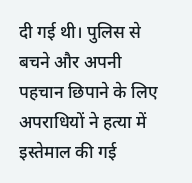दी गई थी। पुलिस से बचने और अपनी पहचान छिपाने के लिए अपराधियों ने हत्या में इस्तेमाल की गई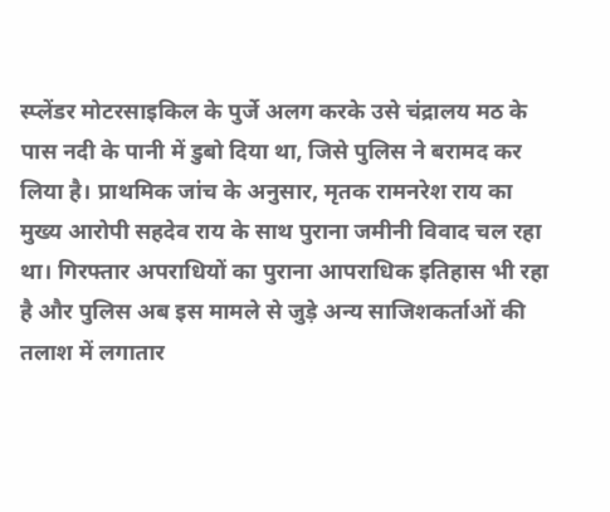स्प्लेंडर मोटरसाइकिल के पुर्जे अलग करके उसे चंद्रालय मठ के पास नदी के पानी में डुबो दिया था, जिसे पुलिस ने बरामद कर लिया है। प्राथमिक जांच के अनुसार, मृतक रामनरेश राय का मुख्य आरोपी सहदेव राय के साथ पुराना जमीनी विवाद चल रहा था। गिरफ्तार अपराधियों का पुराना आपराधिक इतिहास भी रहा है और पुलिस अब इस मामले से जुड़े अन्य साजिशकर्ताओं की तलाश में लगातार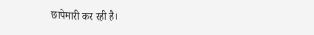छापेमारी कर रही है।